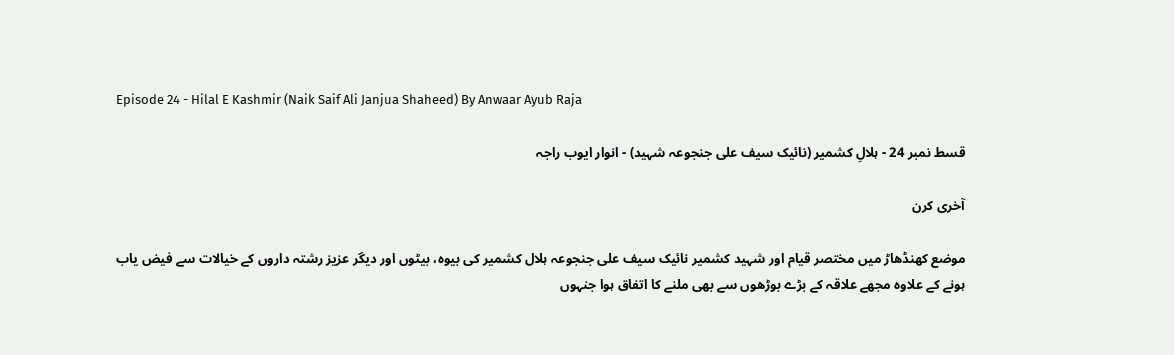Episode 24 - Hilal E Kashmir (Naik Saif Ali Janjua Shaheed) By Anwaar Ayub Raja

قسط نمبر 24 - ہلالِ کشمیر (نائیک سیف علی جنجوعہ شہید) - انوار ایوب راجہ

آخری کرن

موضع کھنڈھاڑ میں مختصر قیام اور شہید کشمیر نائیک سیف علی جنجوعہ ہلال کشمیر کی بیوہ، بیٹوں اور دیگر عزیز رشتہ داروں کے خیالات سے فیض یاب ہونے کے علاوہ مجھے علاقہ کے بڑے بوڑھوں سے بھی ملنے کا اتفاق ہوا جنہوں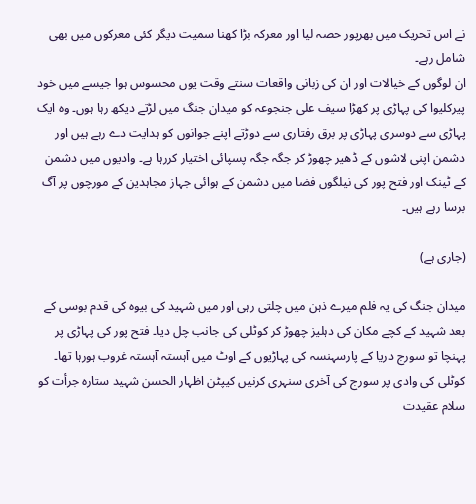نے اس تحریک میں بھرپور حصہ لیا اور معرکہ بڑا کھنا سمیت دیگر کئی معرکوں میں بھی شامل رہے۔
ان لوگوں کے خیالات اور ان کی زبانی واقعات سنتے وقت یوں محسوس ہوا جیسے میں خود پیرکلیوا کی پہاڑی پر کھڑا سیف علی جنجوعہ کو میدان جنگ میں لڑتے دیکھ رہا ہوں۔ وہ ایک پہاڑی سے دوسری پہاڑی پر برق رفتاری سے دوڑتے اپنے جوانوں کو ہدایت دے رہے ہیں اور دشمن اپنی لاشوں کے ڈھیر چھوڑ کر جگہ جگہ پسپائی اختیار کررہا ہے۔ وادیوں میں دشمن کے ٹینک اور فتح پور کی نیلگوں فضا میں دشمن کے ہوائی جہاز مجاہدین کے مورچوں پر آگ برسا رہے ہیں۔

(جاری ہے)

میدان جنگ کی یہ فلم میرے ذہن میں چلتی رہی اور میں شہید کی بیوہ کی قدم بوسی کے بعد شہید کے کچے مکان کی دہلیز چھوڑ کر کوٹلی کی جانب چل دیا۔ فتح پور کی پہاڑی پر پہنچا تو سورج دریا کے پارسہنسہ کی پہاڑیوں کے اوٹ میں آہستہ آہستہ غروب ہورہا تھا۔ کوٹلی کی وادی پر سورج کی آخری سنہری کرنیں کیپٹن اظہار الحسن شہید ستارہ جرأت کو سلام عقیدت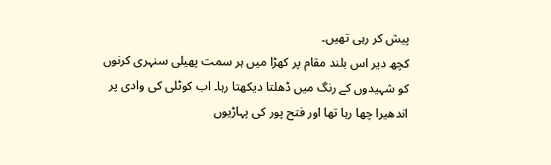پیش کر رہی تھیں۔
کچھ دیر اس بلند مقام پر کھڑا میں ہر سمت پھیلی سنہری کرنوں کو شہیدوں کے رنگ میں ڈھلتا دیکھتا رہا۔ اب کوٹلی کی وادی پر اندھیرا چھا رہا تھا اور فتح پور کی پہاڑیوں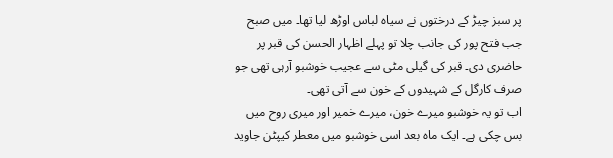پر سبز چیڑ کے درختوں نے سیاہ لباس اوڑھ لیا تھا۔ میں صبح جب فتح پور کی جانب چلا تو پہلے اظہار الحسن کی قبر پر حاضری دی۔ قبر کی گیلی مٹی سے عجیب خوشبو آرہی تھی جو صرف کارگل کے شہیدوں کے خون سے آتی تھی۔
اب تو یہ خوشبو میرے خون، میرے خمیر اور میری روح میں بس چکی ہے۔ ایک ماہ بعد اسی خوشبو میں معطر کیپٹن جاوید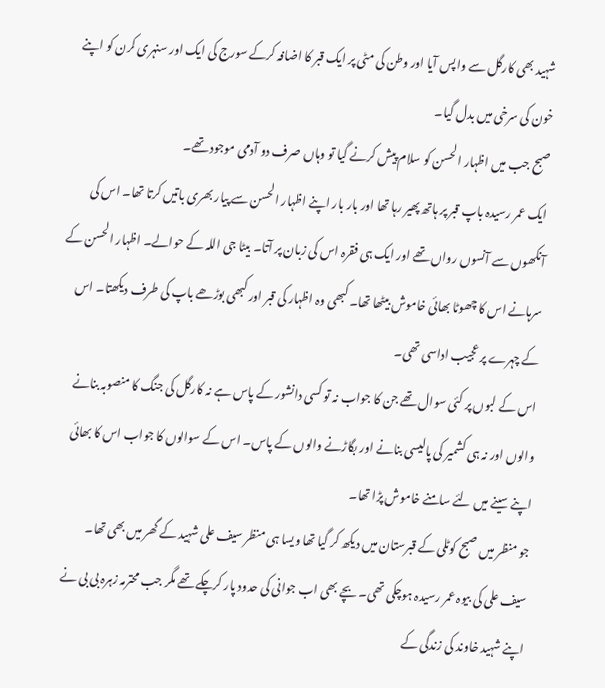شہید بھی کارگل سے واپس آیا اور وطن کی مٹی پر ایک قبر کا اضافہ کرکے سورج کی ایک اور سنہری کرن کو اپنے خون کی سرخی میں بدل گیا۔
صبح جب میں اظہار الحسن کو سلام پیش کرنے گیا تو وہاں صرف دو آدمی موجود تھے۔
ایک عمر رسیدہ باپ قبر پر ہاتھ پھیر رہا تھا اور بار بار اپنے اظہار الحسن سے پیار بھری باتیں کرتا تھا۔ اس کی آنکھوں سے آنسوں رواں تھے اور ایک ہی فقرہ اس کی زبان پر آتا۔ بیٹا جی اللہ کے حوالے۔ اظہار الحسن کے سرہانے اس کا چھوٹا بھائی خاموش بیٹھا تھا۔ کبھی وہ اظہار کی قبر اور کبھی بوڑھے باپ کی طرف دیکھتا۔ اس کے چہرے پر عجیب اداسی تھی۔
اس کے لبوں پر کئی سوال تھے جن کا جواب نہ تو کسی دانشور کے پاس ہے نہ کارگل کی جنگ کا منصوبہ بنانے والوں اور نہ ہی کشمیر کی پالیسی بنانے اور بگاڑنے والوں کے پاس۔ اس کے سوالوں کا جواب اس کا بھائی اپنے سینے میں لئے سامنے خاموش پڑا تھا۔
جو منظر میں صبح کوٹلی کے قبرستان میں دیکھ کر گیا تھا ویسا ہی منظر سیف علی شہید کے گھر میں بھی تھا۔
سیف علی کی بیوہ عمر رسیدہ ہوچکی تھی۔ بچے بھی اب جوانی کی حدود پار کرچکے تھے مگر جب محترمہ زہرہ بی بی نے اپنے شہید خاوند کی زندگی کے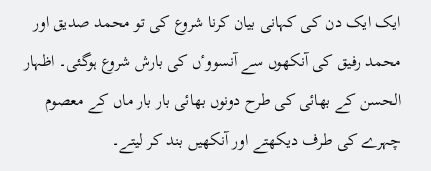ایک ایک دن کی کہانی بیان کرنا شروع کی تو محمد صدیق اور محمد رفیق کی آنکھوں سے آنسووٴں کی بارش شروع ہوگئی۔ اظہار الحسن کے بھائی کی طرح دونوں بھائی بار بار ماں کے معصوم چہرے کی طرف دیکھتے اور آنکھیں بند کر لیتے۔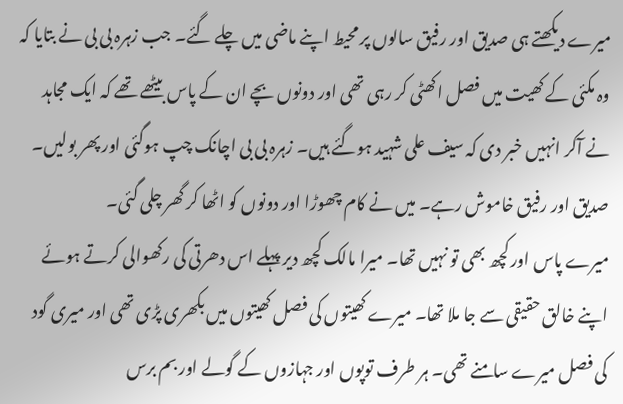میرے دیکھتے ہی صدیق اور رفیق سالوں پر محیط اپنے ماضی میں چلے گئے۔ جب زہرہ بی بی نے بتایا کہ وہ مکئی کے کھیت میں فصل اکھٹی کر رہی تھی اور دونوں بچے ان کے پاس بیٹھے تھے کہ ایک مجاہد نے آکر انہیں خبر دی کہ سیف علی شہید ہوگئے ہیں۔ زہرہ بی بی اچانک چپ ہوگئی اور پھر بولیں۔ صدیق اور رفیق خاموش رہے۔ میں نے کام چھوڑا اور دونوں کو اٹھا کر گھر چلی گئی۔
میرے پاس اور کچھ بھی تو نہیں تھا۔ میرا مالک کچھ دیر پہلے اس دھرتی کی رکھوالی کرتے ہوئے اپنے خالق حقیقی سے جا ملا تھا۔ میرے کھیتوں کی فصل کھیتوں میں بکھری پڑی تھی اور میری گود کی فصل میرے سامنے تھی۔ ہر طرف توپوں اور جہازوں کے گولے اور بم برس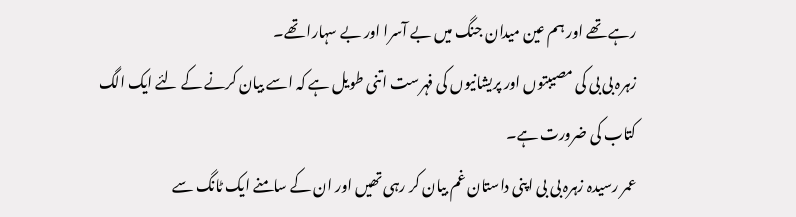رہے تھے اور ہم عین میدان جنگ میں بے آسرا اور بے سہارا تھے۔
زہرہ بی بی کی مصیبتوں اور پریشانیوں کی فہرست اتنی طویل ہے کہ اسے بیان کرنے کے لئے ایک الگ کتاب کی ضرورت ہے۔
عمر رسیدہ زہرہ بی بی اپنی داستان غم بیان کر رہی تھیں اور ان کے سامنے ایک ٹانگ سے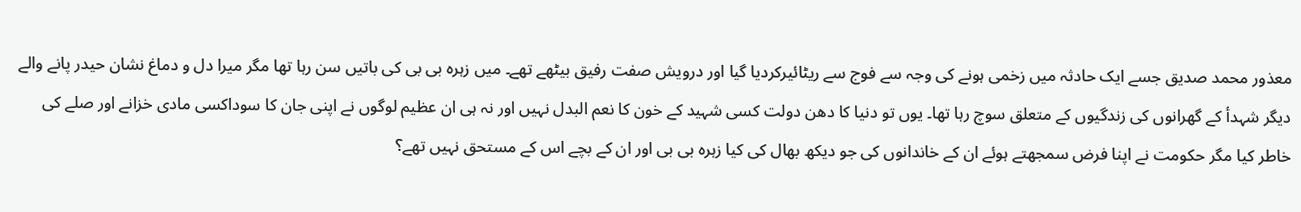معذور محمد صدیق جسے ایک حادثہ میں زخمی ہونے کی وجہ سے فوج سے ریٹائیرکردیا گیا اور درویش صفت رفیق بیٹھے تھے۔ میں زہرہ بی بی کی باتیں سن رہا تھا مگر میرا دل و دماغ نشان حیدر پانے والے دیگر شہدأ کے گھرانوں کی زندگیوں کے متعلق سوچ رہا تھا۔ یوں تو دنیا کا دھن دولت کسی شہید کے خون کا نعم البدل نہیں اور نہ ہی ان عظیم لوگوں نے اپنی جان کا سوداکسی مادی خزانے اور صلے کی خاطر کیا مگر حکومت نے اپنا فرض سمجھتے ہوئے ان کے خاندانوں کی جو دیکھ بھال کی کیا زہرہ بی بی اور ان کے بچے اس کے مستحق نہیں تھے؟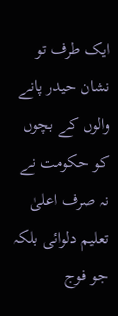ایک طرف تو نشان حیدر پانے والوں کے بچوں کو حکومت نے نہ صرف اعلیٰ تعلیم دلوائی بلکہ جو فوج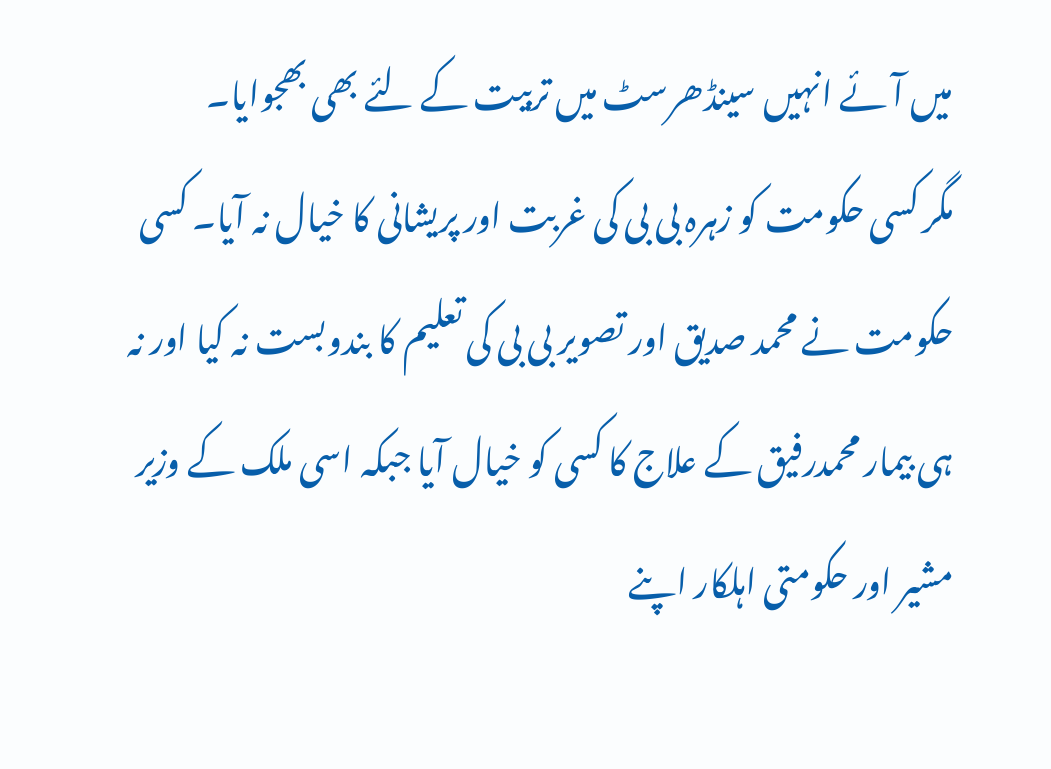میں آئے انہیں سینڈھرسٹ میں تربیت کے لئے بھی بھجوایا۔
مگر کسی حکومت کو زہرہ بی بی کی غربت اور پریشانی کا خیال نہ آیا۔ کسی حکومت نے محمد صدیق اور تصویر بی بی کی تعلیم کا بندوبست نہ کیا اور نہ ہی بیمار محمدرفیق کے علاج کا کسی کو خیال آیا جبکہ اسی ملک کے وزیر مشیر اور حکومتی اہلکار اپنے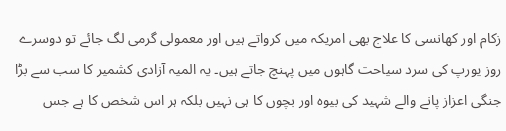زکام اور کھانسی کا علاج بھی امریکہ میں کرواتے ہیں اور معمولی گرمی لگ جائے تو دوسرے روز یورپ کی سرد سیاحت گاہوں میں پہنچ جاتے ہیں۔ یہ المیہ آزادی کشمیر کا سب سے بڑا جنگی اعزاز پانے والے شہید کی بیوہ اور بچوں کا ہی نہیں بلکہ ہر اس شخص کا ہے جس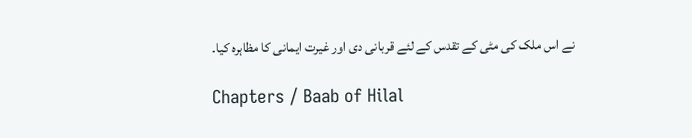نے اس ملک کی مٹی کے تقدس کے لئے قربانی دی اور غیرت ایمانی کا مظاہرہ کیا۔

Chapters / Baab of Hilal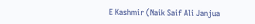E Kashmir (Naik Saif Ali Janjua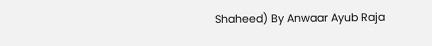Shaheed) By Anwaar Ayub Raja